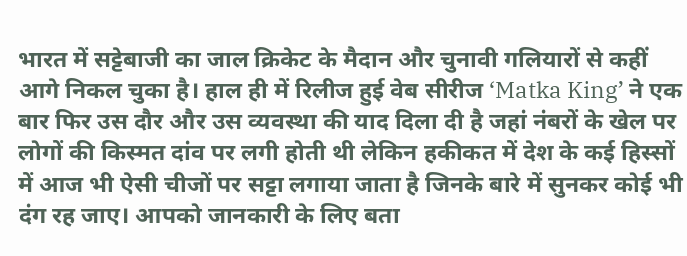भारत में सट्टेबाजी का जाल क्रिकेट के मैदान और चुनावी गलियारों से कहीं आगे निकल चुका है। हाल ही में रिलीज हुई वेब सीरीज ‘Matka King’ ने एक बार फिर उस दौर और उस व्यवस्था की याद दिला दी है जहां नंबरों के खेल पर लोगों की किस्मत दांव पर लगी होती थी लेकिन हकीकत में देश के कई हिस्सों में आज भी ऐसी चीजों पर सट्टा लगाया जाता है जिनके बारे में सुनकर कोई भी दंग रह जाए। आपको जानकारी के लिए बता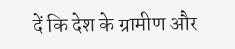दें कि देश के ग्रामीण और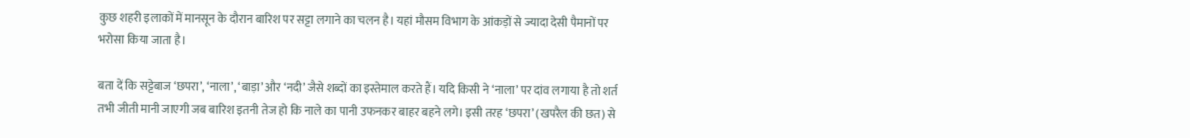कुछ शहरी इलाकों में मानसून के दौरान बारिश पर सट्टा लगाने का चलन है। यहां मौसम विभाग के आंकड़ों से ज्यादा देसी पैमानों पर भरोसा किया जाता है।

बता दें कि सट्टेबाज ‘छपरा’, ‘नाला’, ‘बाड़ा’ और ‘नदी’ जैसे शब्दों का इस्तेमाल करते हैं। यदि किसी ने ‘नाला’ पर दांव लगाया है तो शर्त तभी जीती मानी जाएगी जब बारिश इतनी तेज हो कि नाले का पानी उफनकर बाहर बहने लगे। इसी तरह ‘छपरा’ (खपरैल की छत) से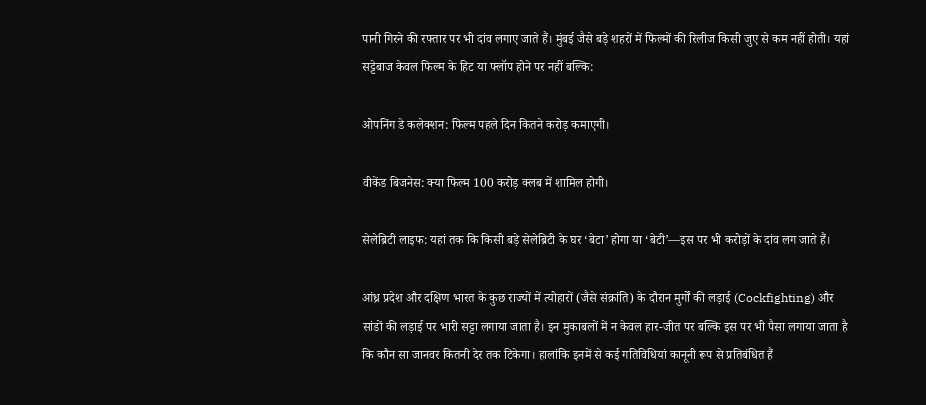पानी गिरने की रफ्तार पर भी दांव लगाए जाते हैं। मुंबई जैसे बड़े शहरों में फिल्मों की रिलीज किसी जुए से कम नहीं होती। यहां सट्टेबाज केवल फिल्म के हिट या फ्लॉप होने पर नहीं बल्कि:

ओपनिंग डे कलेक्शन: फिल्म पहले दिन कितने करोड़ कमाएगी।

वीकेंड बिजनेस: क्या फिल्म 100 करोड़ क्लब में शामिल होगी।

सेलेब्रिटी लाइफ: यहां तक कि किसी बड़े सेलेब्रिटी के घर ‘बेटा’ होगा या ‘बेटी’—इस पर भी करोड़ों के दांव लग जाते हैं।

आंध्र प्रदेश और दक्षिण भारत के कुछ राज्यों में त्योहारों (जैसे संक्रांति) के दौरान मुर्गों की लड़ाई (Cockfighting) और सांडों की लड़ाई पर भारी सट्टा लगाया जाता है। इन मुकाबलों में न केवल हार-जीत पर बल्कि इस पर भी पैसा लगाया जाता है कि कौन सा जानवर कितनी देर तक टिकेगा। हालांकि इनमें से कई गतिविधियां कानूनी रूप से प्रतिबंधित हैं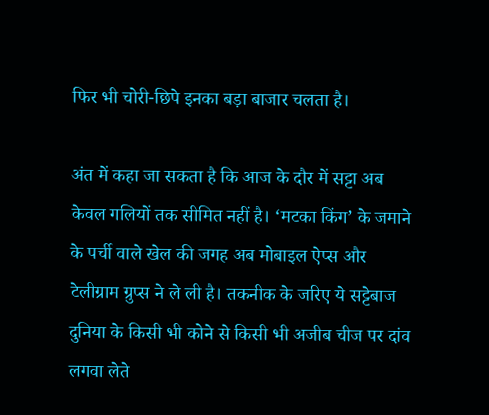फिर भी चोरी-छिपे इनका बड़ा बाजार चलता है।

अंत में कहा जा सकता है कि आज के दौर में सट्टा अब केवल गलियों तक सीमित नहीं है। ‘मटका किंग’ के जमाने के पर्ची वाले खेल की जगह अब मोबाइल ऐप्स और टेलीग्राम ग्रुप्स ने ले ली है। तकनीक के जरिए ये सट्टेबाज दुनिया के किसी भी कोने से किसी भी अजीब चीज पर दांव लगवा लेते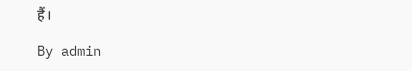हैं।

By admin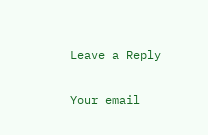Leave a Reply

Your email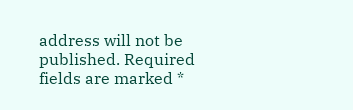address will not be published. Required fields are marked *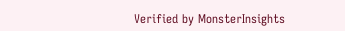Verified by MonsterInsights